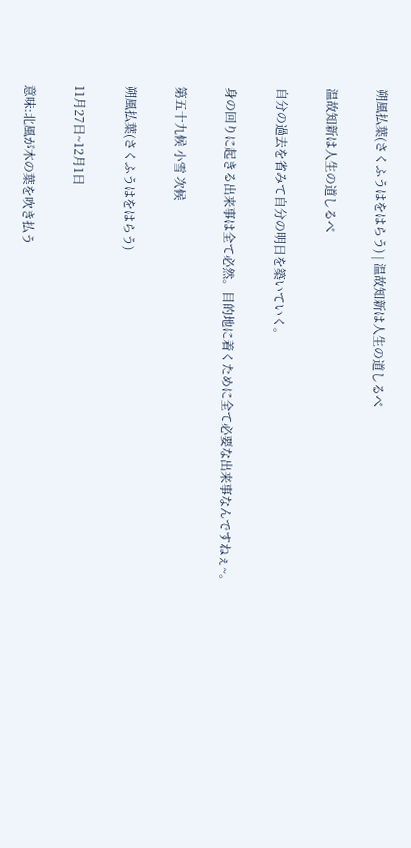朔風払葉(さくふうはをはらう) | 温故知新は人生の道しるべ

温故知新は人生の道しるべ

自分の過去を省みて自分の明日を築いていく。

身の回りに起きる出来事は全て必然。目的地に着くために全て必要な出来事なんですねぇ~。

第五十九候 小雪 次候

朔風払葉(さくふうはをはらう)

11月27日~12月1日

意味:北風が木の葉を吹き払う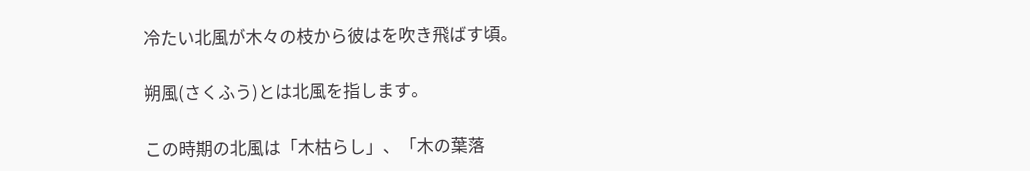冷たい北風が木々の枝から彼はを吹き飛ばす頃。

朔風(さくふう)とは北風を指します。

この時期の北風は「木枯らし」、「木の葉落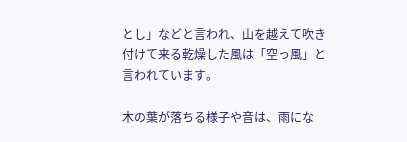とし」などと言われ、山を越えて吹き付けて来る乾燥した風は「空っ風」と言われています。

木の葉が落ちる様子や音は、雨にな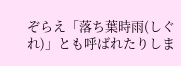ぞらえ「落ち葉時雨(しぐれ)」とも呼ばれたりしま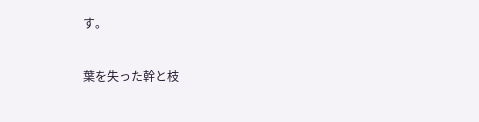す。

葉を失った幹と枝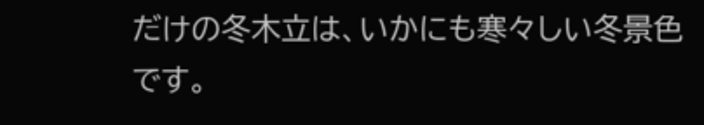だけの冬木立は、いかにも寒々しい冬景色です。